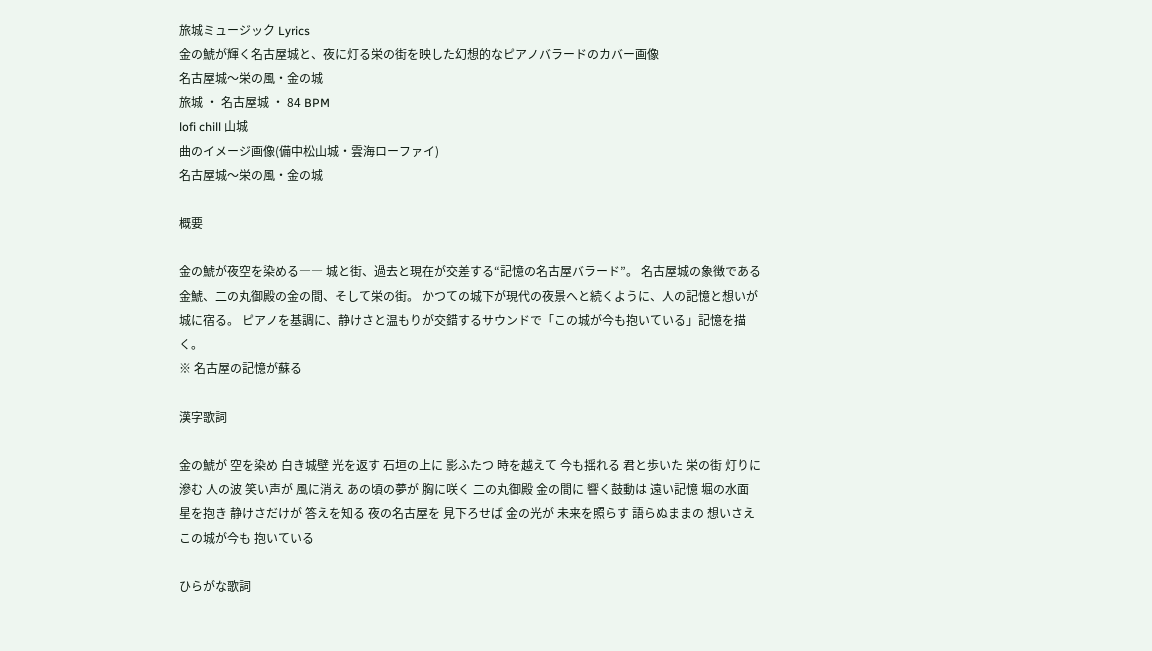旅城ミュージック Lyrics
金の鯱が輝く名古屋城と、夜に灯る栄の街を映した幻想的なピアノバラードのカバー画像
名古屋城〜栄の風・金の城
旅城 ・ 名古屋城 ・ 84 BPM
lofi chill 山城
曲のイメージ画像(備中松山城・雲海ローファイ)
名古屋城〜栄の風・金の城

概要

金の鯱が夜空を染める―― 城と街、過去と現在が交差する“記憶の名古屋バラード”。 名古屋城の象徴である金鯱、二の丸御殿の金の間、そして栄の街。 かつての城下が現代の夜景へと続くように、人の記憶と想いが城に宿る。 ピアノを基調に、静けさと温もりが交錯するサウンドで「この城が今も抱いている」記憶を描く。
※ 名古屋の記憶が蘇る

漢字歌詞

金の鯱が 空を染め 白き城壁 光を返す 石垣の上に 影ふたつ 時を越えて 今も揺れる 君と歩いた 栄の街 灯りに滲む 人の波 笑い声が 風に消え あの頃の夢が 胸に咲く 二の丸御殿 金の間に 響く鼓動は 遠い記憶 堀の水面 星を抱き 静けさだけが 答えを知る 夜の名古屋を 見下ろせば 金の光が 未来を照らす 語らぬままの 想いさえ この城が今も 抱いている

ひらがな歌詞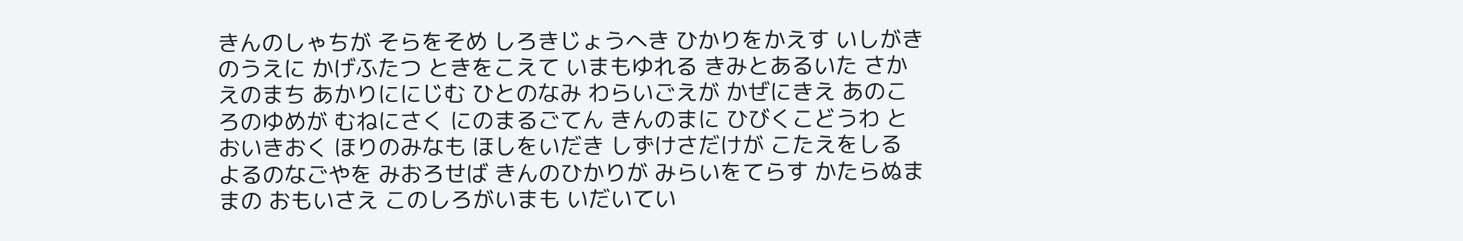きんのしゃちが そらをそめ しろきじょうへき ひかりをかえす いしがきのうえに かげふたつ ときをこえて いまもゆれる きみとあるいた さかえのまち あかりににじむ ひとのなみ わらいごえが かぜにきえ あのころのゆめが むねにさく にのまるごてん きんのまに ひびくこどうわ とおいきおく ほりのみなも ほしをいだき しずけさだけが こたえをしる よるのなごやを みおろせば きんのひかりが みらいをてらす かたらぬままの おもいさえ このしろがいまも いだいてい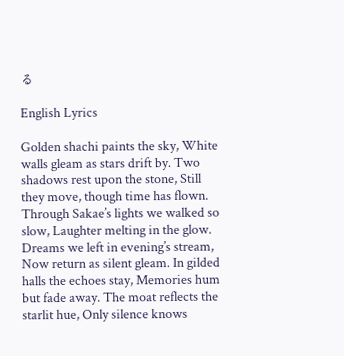る

English Lyrics

Golden shachi paints the sky, White walls gleam as stars drift by. Two shadows rest upon the stone, Still they move, though time has flown. Through Sakae’s lights we walked so slow, Laughter melting in the glow. Dreams we left in evening’s stream, Now return as silent gleam. In gilded halls the echoes stay, Memories hum but fade away. The moat reflects the starlit hue, Only silence knows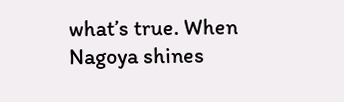what’s true. When Nagoya shines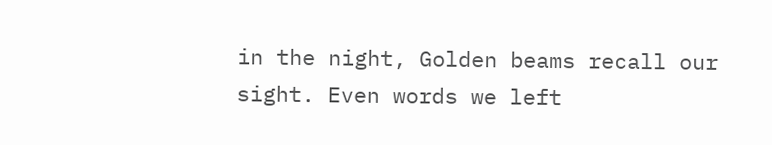in the night, Golden beams recall our sight. Even words we left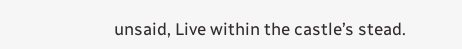unsaid, Live within the castle’s stead.